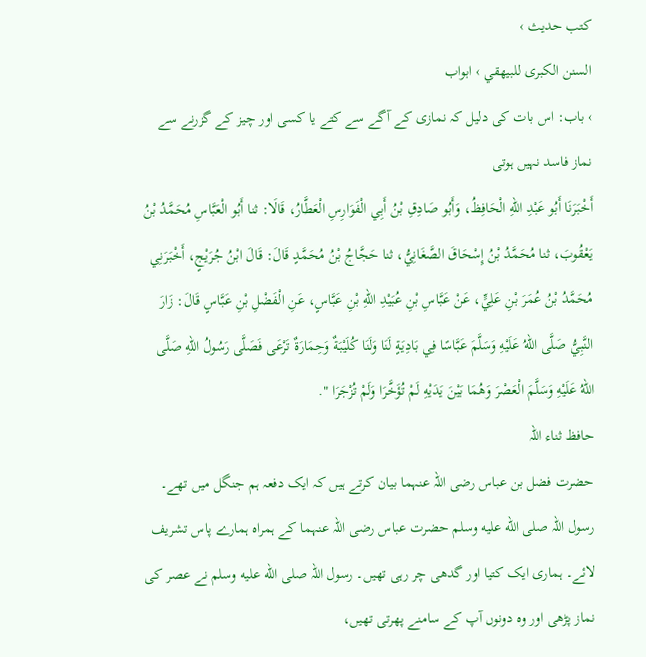کتب حدیث ›
السنن الكبرى للبيهقي › ابواب
› باب: اس بات کی دلیل کہ نمازی کے آگے سے کتے یا کسی اور چیز کے گزرنے سے نماز فاسد نہیں ہوتی
أَخْبَرَنَا أَبُو عَبْدِ اللهِ الْحَافِظُ، وَأَبُو صَادِقِ بْنُ أَبِي الْفَوَارِسِ الْعَطَّارُ، قَالَا: ثنا أَبُو الْعَبَّاسِ مُحَمَّدُ بْنُ يَعْقُوبَ، ثنا مُحَمَّدُ بْنُ إِسْحَاقَ الصَّغَانِيُّ، ثنا حَجَّاجُ بْنُ مُحَمَّدٍ قَالَ: قَالَ ابْنُ جُرَيْجٍ، أَخْبَرَنِي مُحَمَّدُ بْنُ عُمَرَ بْنِ عَلِيٍّ، عَنْ عَبَّاسِ بْنِ عُبَيْدِ اللهِ بْنِ عَبَّاسٍ، عَنِ الْفَضْلِ بْنِ عَبَّاسٍ قَالَ: زَارَ النَّبِيُّ صَلَّى اللهُ عَلَيْهِ وَسَلَّمَ عَبَّاسًا فِي بَادِيَةٍ لَنَا وَلَنَا كُلَيْبَةٌ وَحِمَارَةٌ تَرْعَى فَصَلَّى رَسُولُ اللهِ صَلَّى اللهُ عَلَيْهِ وَسَلَّمَ الْعَصْرَ وَهُمَا بَيْنَ يَدَيْهِ لَمْ تُؤَخَّرَا وَلَمْ تُزْجَرَا ".
حافظ ثناء اللہ
حضرت فضل بن عباس رضی اللہ عنہما بیان کرتے ہیں کہ ایک دفعہ ہم جنگل میں تھے۔ رسول اللہ صلى الله عليه وسلم حضرت عباس رضی اللہ عنہما کے ہمراہ ہمارے پاس تشریف لائے۔ ہماری ایک کتیا اور گدھی چر رہی تھیں۔ رسول اللہ صلى الله عليه وسلم نے عصر کی نماز پڑھی اور وہ دونوں آپ کے سامنے پھرتی تھیں،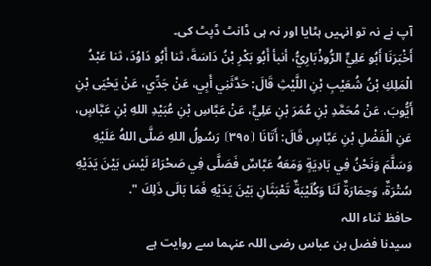آپ نے نہ تو انہیں ہٹایا اور نہ ہی ڈانٹ ڈپٹ کی۔
أَخْبَرَنَا أَبُو عَلِيٍّ الرُّوذْبَارِيُّ، أنبأ أَبُو بَكْرِ بْنُ دَاسَةَ، ثنا أَبُو دَاوُدَ، ثنا عَبْدُ الْمَلِكِ بْنُ شُعَيْبِ بْنِ اللَّيْثِ قَالَ: حَدَّثَنِي أَبِي، عَنْ جَدِّي، عَنْ يَحْيَى بْنِ أَيُّوبَ، عَنْ مُحَمَّدِ بْنِ عُمَرَ بْنِ عَلِيٍّ، عَنْ عَبَّاسِ بْنِ عُبَيْدِ اللهِ بْنِ عَبَّاسٍ، عَنِ الْفَضْلِ بْنِ عَبَّاسٍ قَالَ: أَتَانَا ⦗٣٩٥⦘ رَسُولُ اللهِ صَلَّى اللهُ عَلَيْهِ وَسَلَّمَ وَنَحْنُ فِي بَادِيَةٍ وَمَعَهُ عَبَّاسٌ فَصَلَّى فِي صَحْرَاءَ لَيْسَ بَيْنَ يَدَيْهِ سُتْرَةٌ، وَحِمَارَةٌ لَنَا وَكُلَيْبَةٌ تَعْبَثَانِ بَيْنَ يَدَيْهِ فَمَا بَالَى ذَلِكَ ".
حافظ ثناء اللہ
سیدنا فضل بن عباس رضی اللہ عنہما سے روایت ہے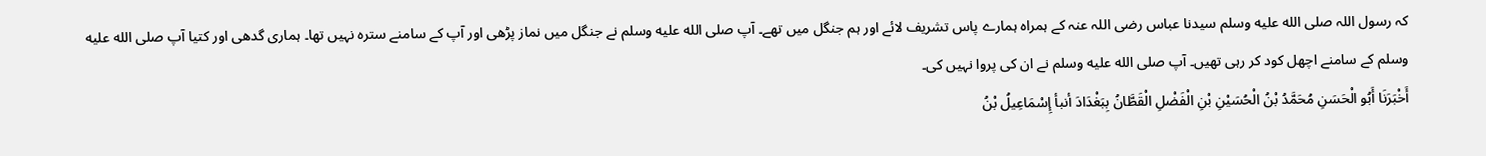کہ رسول اللہ صلى الله عليه وسلم سیدنا عباس رضی اللہ عنہ کے ہمراہ ہمارے پاس تشریف لائے اور ہم جنگل میں تھے۔ آپ صلى الله عليه وسلم نے جنگل میں نماز پڑھی اور آپ کے سامنے سترہ نہیں تھا۔ ہماری گدھی اور کتیا آپ صلى الله عليه وسلم کے سامنے اچھل کود کر رہی تھیں۔ آپ صلى الله عليه وسلم نے ان کی پروا نہیں کی۔
أَخْبَرَنَا أَبُو الْحَسَنِ مُحَمَّدُ بْنُ الْحُسَيْنِ بْنِ الْفَضْلِ الْقَطَّانُ بِبَغْدَادَ أنبأ إِسْمَاعِيلُ بْنُ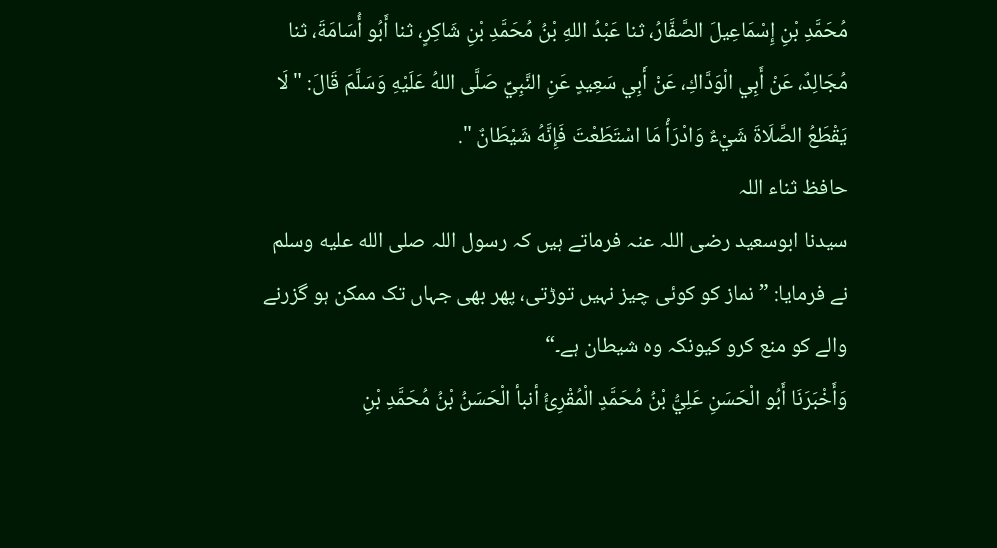مُحَمَّدِ بْنِ إِسْمَاعِيلَ الصَّفَّارُ، ثنا عَبْدُ اللهِ بْنُ مُحَمَّدِ بْنِ شَاكِرٍ، ثنا أَبُو أُسَامَةَ، ثنا مُجَالِدٌ، عَنْ أَبِي الْوَدَّاكِ، عَنْ أَبِي سَعِيدٍ عَنِ النَّبِيِّ صَلَّى اللهُ عَلَيْهِ وَسَلَّمَ قَالَ: " لَا يَقْطَعُ الصَّلَاةَ شَيْءٌ وَادْرَأْ مَا اسْتَطَعْتَ فَإِنَّهُ شَيْطَانٌ ".
حافظ ثناء اللہ
سیدنا ابوسعید رضی اللہ عنہ فرماتے ہیں کہ رسول اللہ صلى الله عليه وسلم نے فرمایا: ”نماز کو کوئی چیز نہیں توڑتی، پھر بھی جہاں تک ممکن ہو گزرنے والے کو منع کرو کیونکہ وہ شیطان ہے۔“
وَأَخْبَرَنَا أَبُو الْحَسَنِ عَلِيُّ بْنُ مُحَمَّدٍ الْمُقْرِئُ أنبأ الْحَسَنُ بْنُ مُحَمَّدِ بْنِ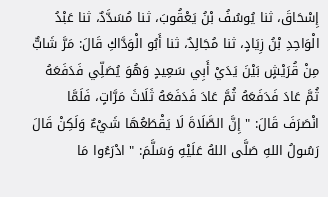إِسْحَاقَ، ثنا يُوسُفُ بْنُ يَعْقُوبَ، ثنا مُسَدَّدٌ، ثنا عَبْدُ الْوَاحِدِ بْنُ زِيَادٍ، ثنا مُجَالِدٌ، ثنا أَبُو الْوَدَّاكِ قَالَ: مَرَّ شَابٌّ مِنْ قُرَيْشٍ بَيْنَ يَدَيْ أَبِي سَعِيدٍ وَهُوَ يُصَلِّي فَدَفَعَهُ ثُمَّ عَادَ فَدَفَعَهُ ثُمَّ عَادَ فَدَفَعَهُ ثَلَاثَ مَرَّاتٍ، فَلَمَّا انْصَرَفَ قَالَ: " إِنَّ الصَّلَاةَ لَا يَقْطَعُهَا شَيْءٌ وَلَكِنْ قَالَ رَسُولُ اللهِ صَلَّى اللهُ عَلَيْهِ وَسَلَّمَ: " ادْرَءُوا مَا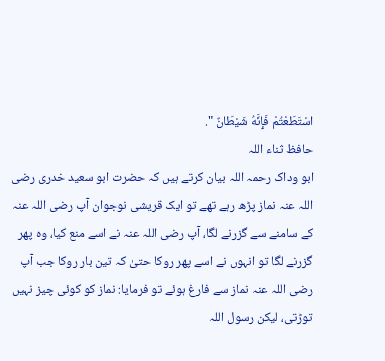اسْتَطَعْتُمْ فَإِنَّهُ شَيْطَانٌ ".
حافظ ثناء اللہ
ابو وداک رحمہ اللہ بیان کرتے ہیں کہ حضرت ابو سعید خدری رضی اللہ عنہ نماز پڑھ رہے تھے تو ایک قریشی نوجوان آپ رضی اللہ عنہ کے سامنے سے گزرنے لگا، آپ رضی اللہ عنہ نے اسے منع کیا، وہ پھر گزرنے لگا تو انہوں نے اسے پھر روکا حتیٰ کہ تین بار روکا جب آپ رضی اللہ عنہ نماز سے فارغ ہوئے تو فرمایا: نماز کو کوئی چیز نہیں توڑتی، لیکن رسول اللہ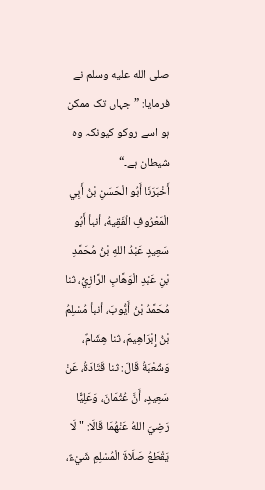صلى الله عليه وسلم نے فرمایا: ”جہاں تک ممکن ہو اسے روکو کیونکہ وہ شیطان ہے۔“
أَخْبَرَنَا أَبُو الْحَسَنِ بْنُ أَبِي الْمَعْرُوفِ الْفَقِيهُ، أنبأ أَبُو سَعِيدٍ عَبْدُ اللهِ بْنُ مُحَمَّدِ بْنِ عَبْدِ الْوَهَّابِ الرَّازِيُّ، ثنا مُحَمَّدُ بْنُ أَيُّوبَ، أنبأ مُسْلِمُ بْنُ إِبْرَاهِيمَ، ثنا هِشَامٌ، وَشُعْبَةُ قَالَ: ثنا قَتَادَةُ، عَنْ سَعِيدٍ، أَنَّ عُثْمَانَ، وَعَلِيًّا رَضِيَ اللهُ عَنْهُمَا قَالَا: " لَا يَقْطَعُ صَلَاةَ الْمُسْلِمِ شَيْءٌ،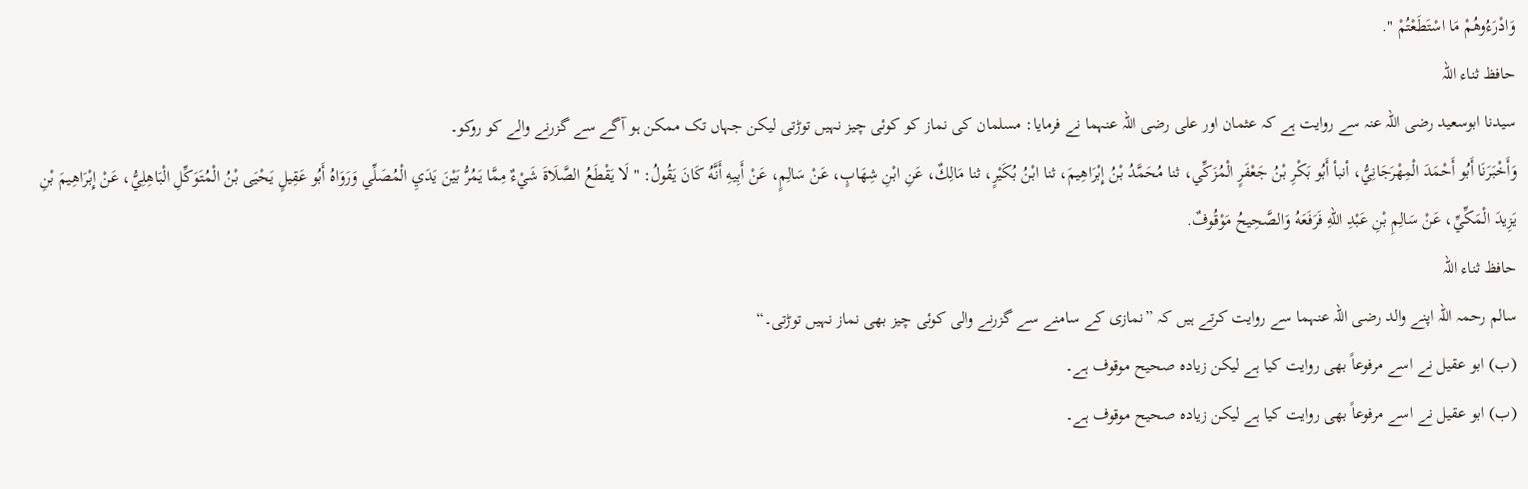وَادْرَءُوهُمْ مَا اسْتَطَعْتُمْ ".
حافظ ثناء اللہ
سیدنا ابوسعید رضی اللہ عنہ سے روایت ہے کہ عثمان اور علی رضی اللہ عنہما نے فرمایا: مسلمان کی نماز کو کوئی چیز نہیں توڑتی لیکن جہاں تک ممکن ہو آگے سے گزرنے والے کو روکو۔
وَأَخْبَرَنَا أَبُو أَحْمَدَ الْمِهْرَجَانِيُّ، أنبأ أَبُو بَكْرِ بْنُ جَعْفَرٍ الْمُزَكِّي، ثنا مُحَمَّدُ بْنُ إِبْرَاهِيمَ، ثنا ابْنُ بُكَيْرٍ، ثنا مَالِكٌ، عَنِ ابْنِ شِهَابٍ، عَنْ سَالِمٍ، عَنْ أَبِيهِ أَنَّهُ كَانَ يَقُولُ: " لَا يَقْطَعُ الصَّلَاةَ شَيْءٌ مِمَّا يَمُرُّ بَيْنَ يَدَيِ الْمُصَلِّي وَرَوَاهُ أَبُو عَقِيلٍ يَحْيَى بْنُ الْمُتَوَكِّلِ الْبَاهِلِيُّ، عَنْ إِبْرَاهِيمَ بْنِ يَزِيدَ الْمَكِّيِّ، عَنْ سَالِمِ بْنِ عَبْدِ اللهِ فَرَفَعَهُ وَالصَّحِيحُ مَوْقُوفٌ.
حافظ ثناء اللہ
سالم رحمہ اللہ اپنے والد رضی اللہ عنہما سے روایت کرتے ہیں کہ ”نمازی کے سامنے سے گزرنے والی کوئی چیز بھی نماز نہیں توڑتی۔“
(ب) ابو عقیل نے اسے مرفوعاً بھی روایت کیا ہے لیکن زیادہ صحیح موقوف ہے۔
(ب) ابو عقیل نے اسے مرفوعاً بھی روایت کیا ہے لیکن زیادہ صحیح موقوف ہے۔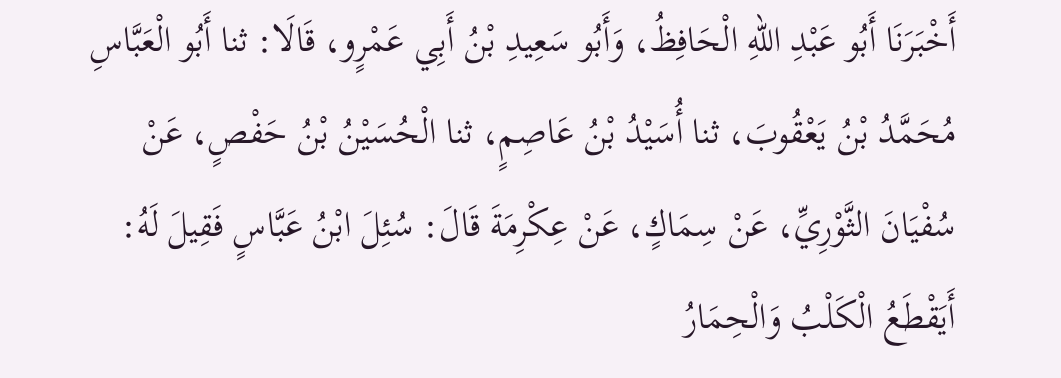أَخْبَرَنَا أَبُو عَبْدِ اللهِ الْحَافِظُ، وَأَبُو سَعِيدِ بْنُ أَبِي عَمْرٍو، قَالَا: ثنا أَبُو الْعَبَّاسِ مُحَمَّدُ بْنُ يَعْقُوبَ، ثنا أُسَيْدُ بْنُ عَاصِمٍ، ثنا الْحُسَيْنُ بْنُ حَفْصٍ، عَنْ سُفْيَانَ الثَّوْرِيِّ، عَنْ سِمَاكٍ، عَنْ عِكْرِمَةَ قَالَ: سُئِلَ ابْنُ عَبَّاسٍ فَقِيلَ لَهُ: أَيَقْطَعُ الْكَلْبُ وَالْحِمَارُ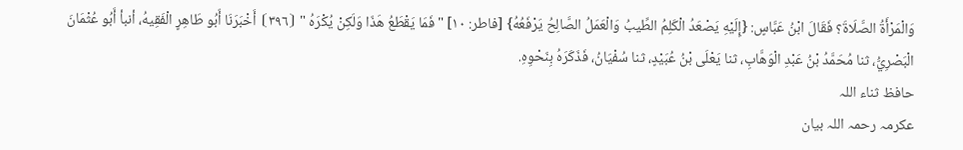وَالْمَرْأَةُ الصَّلَاةَ؟ فَقَالَ ابْنُ عَبَّاسٍ: {إِلَيْهِ يَصْعَدُ الْكَلِمُ الطِّيبُ وَالْعَمَلُ الصَّالِحُ يَرْفَعُهُ} [فاطر: ١٠] " فَمَا يَقْطَعُ هَذَا وَلَكِنْ يُكْرَهُ " ⦗٣٩٦⦘ أَخْبَرَنَا أَبُو طَاهِرٍ الْفَقِيهُ، أنبأ أَبُو عُثْمَانَ الْبَصْرِيُّ، ثنا مُحَمَّدُ بْنُ عَبْدِ الْوَهَّابِ، ثنا يَعْلَى بْنُ عُبَيْدٍ، ثنا سُفْيَانُ، فَذَكَرَهُ بِنَحْوِهِ.
حافظ ثناء اللہ
عکرمہ رحمہ اللہ بیان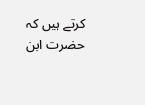کرتے ہیں کہ حضرت ابن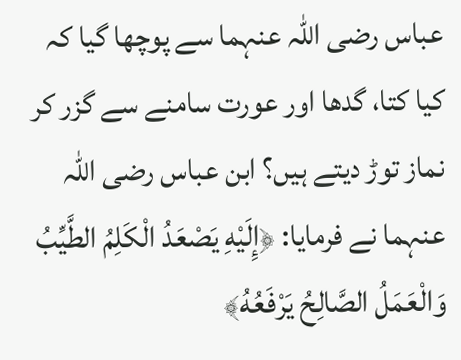عباس رضی اللہ عنہما سے پوچھا گیا کہ کیا کتا، گدھا اور عورت سامنے سے گزر کر نماز توڑ دیتے ہیں؟ ابن عباس رضی اللہ عنہما نے فرمایا: ﴿إِلَيْهِ يَصْعَدُ الْكَلِمُ الطَّيِّبُ وَالْعَمَلُ الصَّالِحُ يَرْفَعُهُ﴾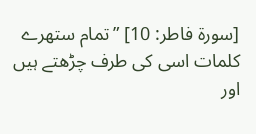[سورة فاطر: 10] ”تمام ستھرے کلمات اسی کی طرف چڑھتے ہیں اور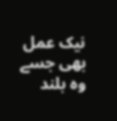نیک عمل بھی جسے وہ بلند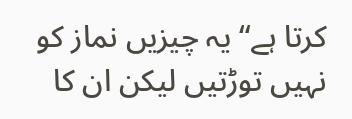کرتا ہے“ یہ چیزیں نماز کو نہیں توڑتیں لیکن ان کا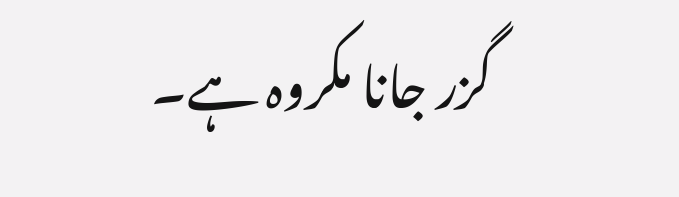گزر جانا مکروہ ہے۔